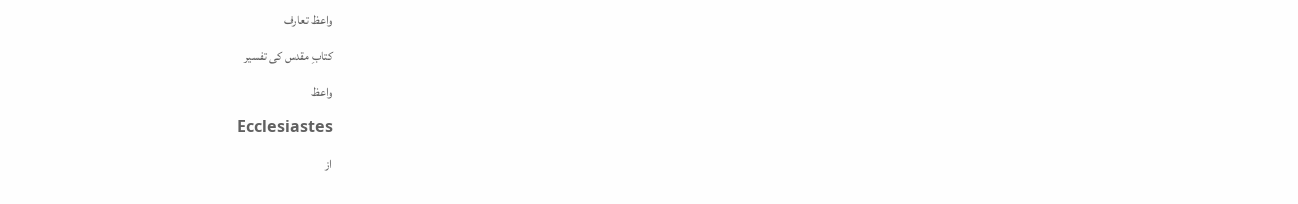واعظ تعارف

کتابِ مقدس کی تفسیر

واعظ

Ecclesiastes

از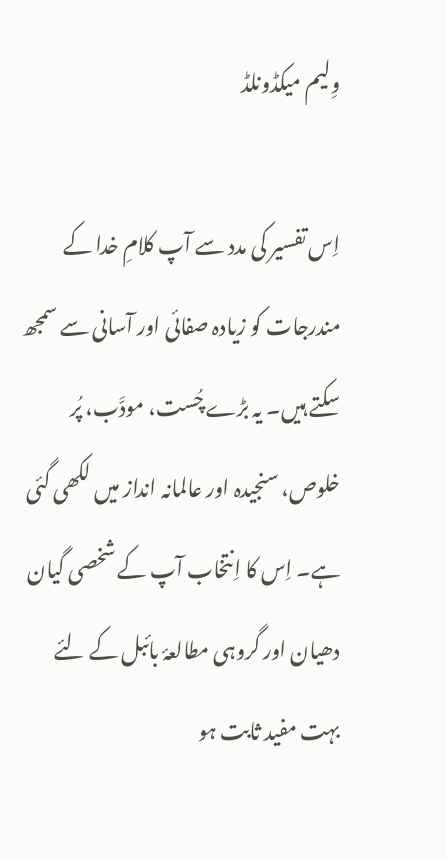وِلیم میکڈونلڈ

اِس تفسیر کی مدد سے آپ کلامِ خدا کے مندرجات کو زیادہ صفائی اور آسانی سے سمجھ سکتے ہیں۔ یہ بڑے چُست، مودَّب، پُر خلوص، سنجیدہ اور عالمانہ انداز میں لکھی گئی ہے۔ اِس کا اِنتخاب آپ کے شخصی گیان دھیان اور گروہی مطالعۂ بائبل کے لئے بہت مفید ثابت ہو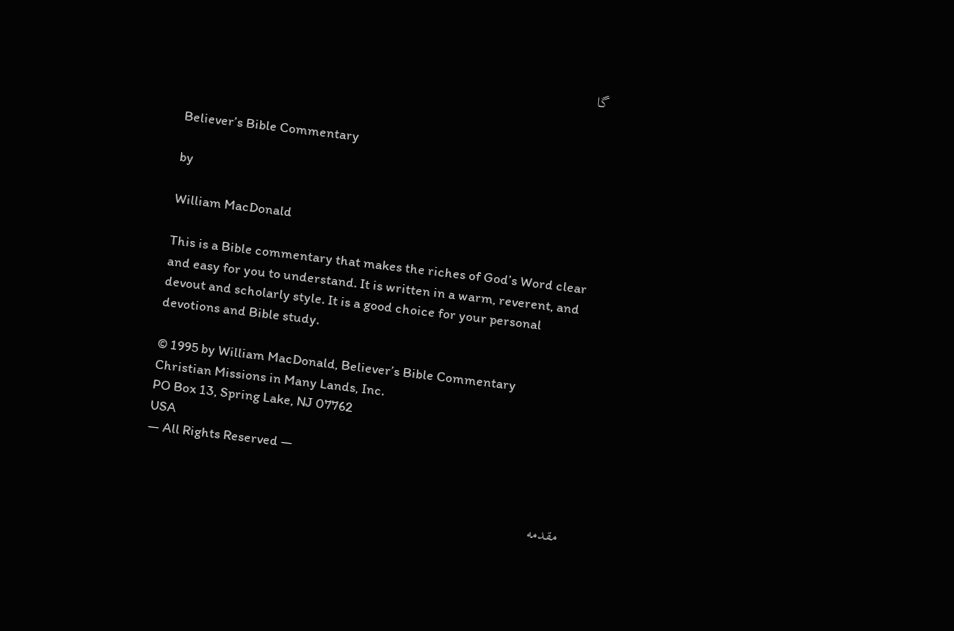گا


Believer’s Bible Commentary

by

William MacDonald

This is a Bible commentary that makes the riches of God’s Word clear and easy for you to understand. It is written in a warm, reverent, and devout and scholarly style. It is a good choice for your personal devotions and Bible study.

© 1995 by William MacDonald, Believer’s Bible Commentary
Christian Missions in Many Lands, Inc.
PO Box 13, Spring Lake, NJ 07762
USA
— All Rights Reserved —


مقدمه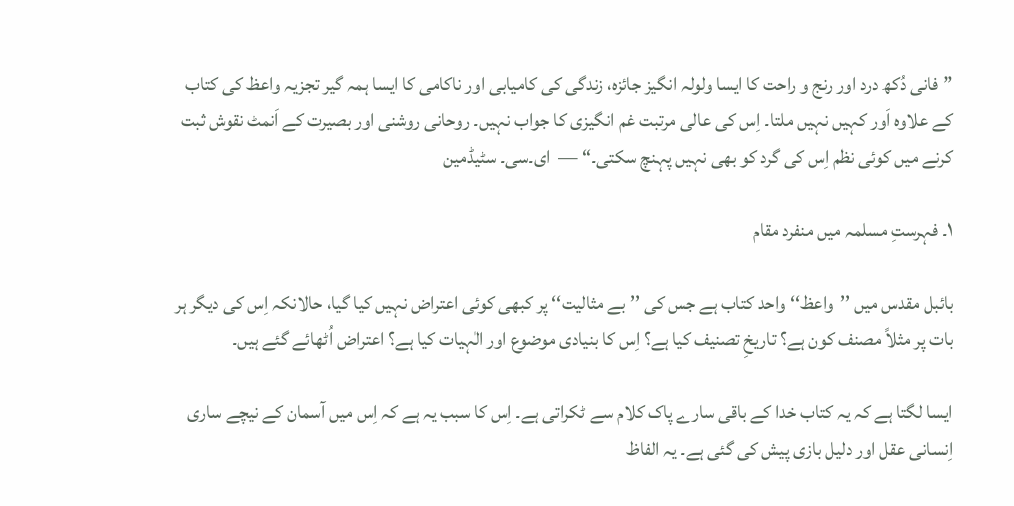”فانی دُکھ درد اور رنج و راحت کا ایسا ولولہ انگیز جائزہ، زندگی کی کامیابی اور ناکامی کا ایسا ہمہ گیر تجزیہ واعظ کی کتاب کے علاوہ اَور کہیں نہیں ملتا۔ اِس کی عالی مرتبت غم انگیزی کا جواب نہیں۔ روحانی روشنی اور بصیرت کے اَنمٹ نقوش ثبت کرنے میں کوئی نظم اِس کی گرد کو بھی نہیں پہنچ سکتی۔“ —  ای۔سی۔ سٹیڈمین

۱۔ فہرستِ مسلمہ میں منفرد مقام

بائبل مقدس میں ’’واعظ‘‘ واحد کتاب ہے جس کی ’’بے مثالیت‘‘ پر کبھی کوئی اعتراض نہیں کیا گیا، حالانکہ اِس کی دیگر ہر بات پر مثلاً مصنف کون ہے؟ تاریخِ تصنیف کیا ہے؟ اِس کا بنیادی موضوع اور الٰہیات کیا ہے؟ اعتراض اُٹھائے گئے ہیں۔

ایسا لگتا ہے کہ یہ کتاب خدا کے باقی سارے پاک کلام سے ٹکراتی ہے۔ اِس کا سبب یہ ہے کہ اِس میں آسمان کے نیچے ساری اِنسانی عقل اور دلیل بازی پیش کی گئی ہے۔ یہ الفاظ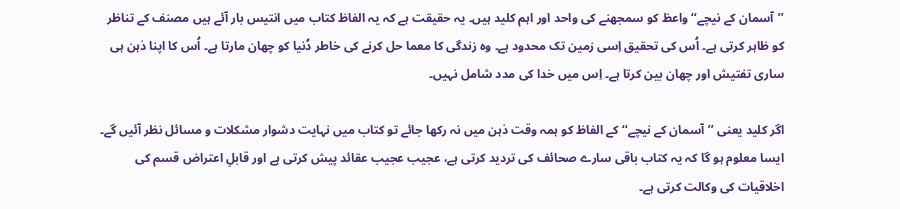’’آسمان کے نیچے‘‘ واعظ کو سمجھنے کی واحد اور اہم کلید ہیں۔ یہ حقیقت ہے کہ یہ الفاظ کتاب میں انتیس بار آئے ہیں مصنف کے تناظر کو ظاہر کرتی ہے۔ اُس کی تحقیق اِسی زمین تک محدود ہے۔ وہ زندگی کا معما حل کرنے کی خاطر دُنیا کو چھان مارتا ہے۔ اُس کا اپنا ذہن ہی ساری تفتیش اور چھان بین کرتا ہے۔ اِس میں خدا کی مدد شامل نہیں۔

اگر کلید یعنی ’’آسمان کے نیچے‘‘ کے الفاظ کو ہمہ وقت ذہن میں نہ رکھا جائے تو کتاب میں نہایت دشوار مشکلات و مسائل نظر آئیں گے۔ ایسا معلوم ہو گا کہ یہ کتاب باقی سارے صحائف کی تردید کرتی ہے، عجیب عجیب عقائد پیش کرتی ہے اور قابلِ اعتراض قسم کی اخلاقیات کی وکالت کرتی ہے۔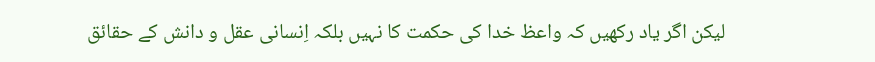لیکن اگر یاد رکھیں کہ واعظ خدا کی حکمت کا نہیں بلکہ اِنسانی عقل و دانش کے حقائق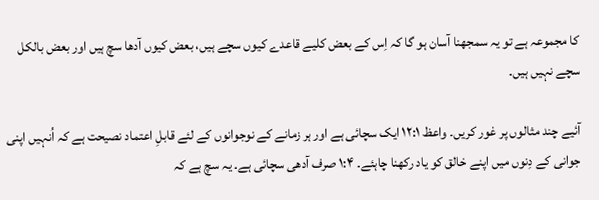کا مجموعہ ہے تو یہ سمجھنا آسان ہو گا کہ اِس کے بعض کلیے قاعدے کیوں سچے ہیں، بعض کیوں آدھا سچ ہیں اور بعض بالکل سچے نہیں ہیں۔

آئیے چند مثالوں پر غور کریں۔ واعظ ۱۲:۱ ایک سچائی ہے اور ہر زمانے کے نوجوانوں کے لئے قابلِ اعتماد نصیحت ہے کہ اُنہیں اپنی جوانی کے دِنوں میں اپنے خالق کو یاد رکھنا چاہئے۔ ۱:۴ صرف آدھی سچائی ہے۔ یہ سچ ہے کہ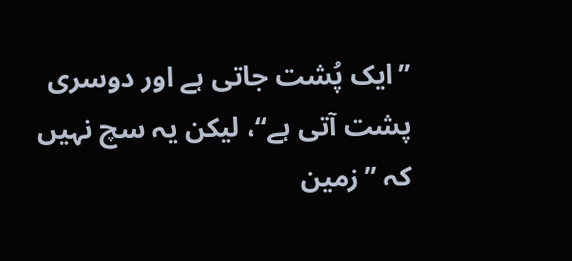’’ایک پُشت جاتی ہے اور دوسری پشت آتی ہے‘‘، لیکن یہ سچ نہیں کہ ’’زمین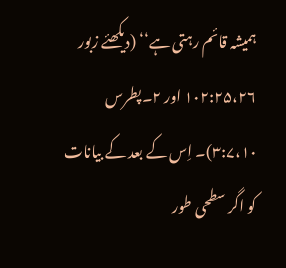ہمیشہ قائم رہتی ہے‘‘ (دیکھئے زبور ۱۰۲:۲۵،۲۶ اور ۲۔پطرس ۳:۷،۱۰)۔ اِس کے بعد کے بیانات کو اگر سطحی طور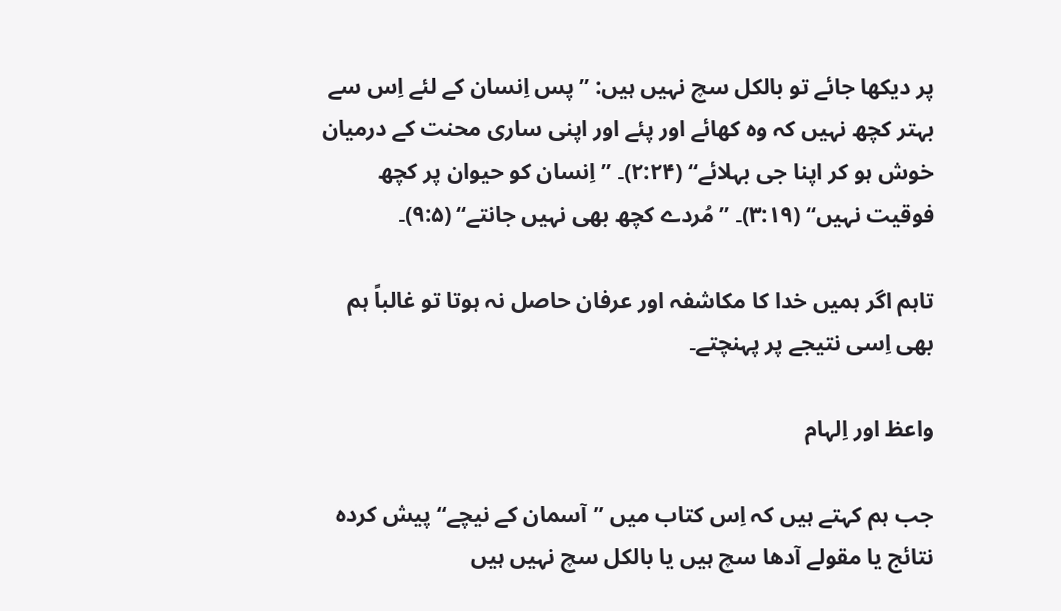پر دیکھا جائے تو بالکل سچ نہیں ہیں: ’’پس اِنسان کے لئے اِس سے بہتر کچھ نہیں کہ وہ کھائے اور پئے اور اپنی ساری محنت کے درمیان خوش ہو کر اپنا جی بہلائے‘‘ (۲:۲۴)۔ ’’اِنسان کو حیوان پر کچھ فوقیت نہیں‘‘ (۳:۱۹)۔ ’’مُردے کچھ بھی نہیں جانتے‘‘ (۹:۵)۔

تاہم اگر ہمیں خدا کا مکاشفہ اور عرفان حاصل نہ ہوتا تو غالباً ہم بھی اِسی نتیجے پر پہنچتے۔

واعظ اور اِلہام

جب ہم کہتے ہیں کہ اِس کتاب میں ’’آسمان کے نیچے‘‘ پیش کردہ نتائج یا مقولے آدھا سچ ہیں یا بالکل سچ نہیں ہیں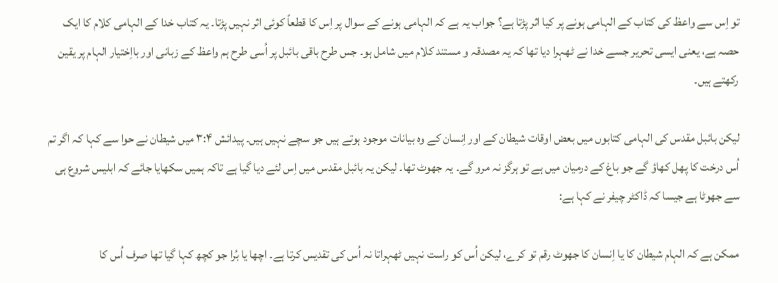تو اِس سے واعظ کی کتاب کے الہامی ہونے پر کیا اثر پڑتا ہے؟ جواب یہ ہے کہ الہامی ہونے کے سوال پر اِس کا قطعاً کوئی اثر نہیں پڑتا۔ یہ کتاب خدا کے الہامی کلام کا ایک حصہ ہے، یعنی ایسی تحریر جسے خدا نے ٹھہرا دیا تھا کہ یہ مصدقہ و مستند کلام میں شامل ہو۔ جس طرح باقی بائبل پر اُسی طرح ہم واعظ کے زبانی اور بااِختیار الہام پر یقین رکھتے ہیں۔

لیکن بائبل مقدس کی الہامی کتابوں میں بعض اوقات شیطان کے اور اِنسان کے وہ بیانات موجود ہوتے ہیں جو سچے نہیں ہیں۔ پیدائش ۳:۴ میں شیطان نے حوا سے کہا کہ اگر تم اُس درخت کا پھل کھاؤ گے جو باغ کے درمیان میں ہے تو ہرگز نہ مرو گے۔ یہ جھوٹ تھا۔ لیکن یہ بائبل مقدس میں اِس لئے دیا گیا ہے تاکہ ہمیں سکھایا جائے کہ ابلیس شروع ہی سے جھوٹا ہے جیسا کہ ڈاکٹر چیفر نے کہا ہے:

ممکن ہے کہ الہام شیطان کا یا اِنسان کا جھوٹ رقم تو کرے، لیکن اُس کو راست نہیں ٹھہراتا نہ اُس کی تقدیس کرتا ہے۔ اچھا یا بُرا جو کچھ کہا گیا تھا صرف اُس کا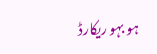ہو بہو ریکارڈ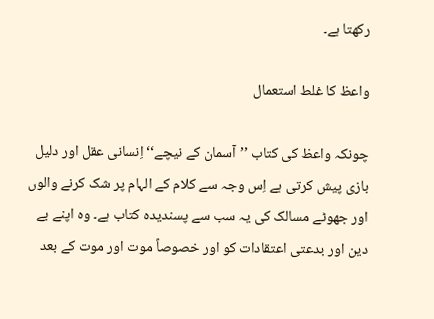رکھتا ہے۔

واعظ کا غلط استعمال

چونکہ واعظ کی کتاب ’’آسمان کے نیچے‘‘ اِنسانی عقل اور دلیل بازی پیش کرتی ہے اِس وجہ سے کلام کے الہام پر شک کرنے والوں اور جھوٹے مسالک کی یہ سب سے پسندیدہ کتاب ہے۔ وہ اپنے بے دین اور بدعتی اعتقادات کو اور خصوصاً موت اور موت کے بعد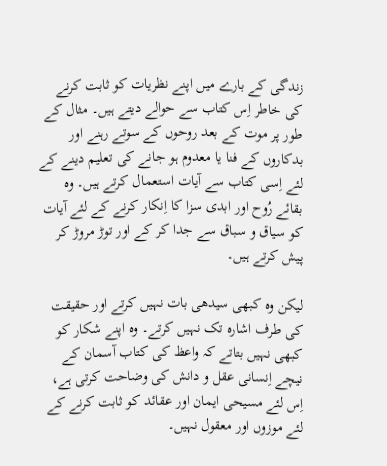زندگی کے بارے میں اپنے نظریات کو ثابت کرنے کی خاطر اِس کتاب سے حوالے دیتے ہیں۔ مثال کے طور پر موت کے بعد روحوں کے سوتے رہنے اور بدکاروں کے فنا یا معدوم ہو جانے کی تعلیم دینے کے لئے اِسی کتاب سے آیات استعمال کرتے ہیں۔ وہ بقائے رُوح اور ابدی سزا کا اِنکار کرنے کے لئے آیات کو سیاق و سباق سے جدا کر کے اور توڑ مروڑ کر پیش کرتے ہیں۔

لیکن وہ کبھی سیدھی بات نہیں کرتے اور حقیقت کی طرف اشارہ تک نہیں کرتے۔ وہ اپنے شکار کو کبھی نہیں بتاتے کہ واعظ کی کتاب آسمان کے نیچے اِنسانی عقل و دانش کی وضاحت کرتی ہے، اِس لئے مسیحی ایمان اور عقائد کو ثابت کرنے کے لئے موزوں اور معقول نہیں۔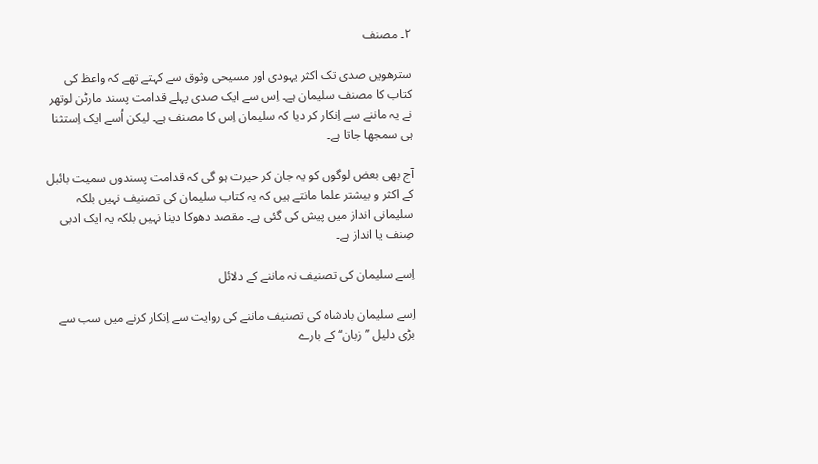۲۔ مصنف

سترھویں صدی تک اکثر یہودی اور مسیحی وثوق سے کہتے تھے کہ واعظ کی کتاب کا مصنف سلیمان ہے۔ اِس سے ایک صدی پہلے قدامت پسند مارٹن لوتھر نے یہ ماننے سے اِنکار کر دیا کہ سلیمان اِس کا مصنف ہے۔ لیکن اُسے ایک اِستثنا ہی سمجھا جاتا ہے۔

آج بھی بعض لوگوں کو یہ جان کر حیرت ہو گی کہ قدامت پسندوں سمیت بائبل کے اکثر و بیشتر علما مانتے ہیں کہ یہ کتاب سلیمان کی تصنیف نہیں بلکہ سلیمانی انداز میں پیش کی گئی ہے۔ مقصد دھوکا دینا نہیں بلکہ یہ ایک ادبی صِنف یا انداز ہے۔

اِسے سلیمان کی تصنیف نہ ماننے کے دلائل

اِسے سلیمان بادشاہ کی تصنیف ماننے کی روایت سے اِنکار کرنے میں سب سے بڑی دلیل ’’زبان‘‘ کے بارے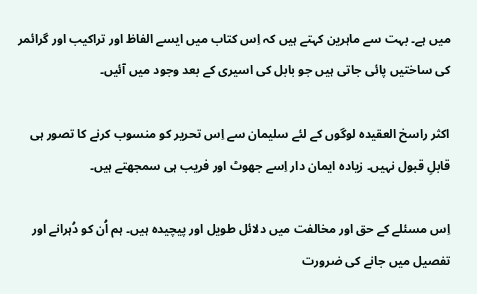میں ہے۔ بہت سے ماہرین کہتے ہیں کہ اِس کتاب میں ایسے الفاظ اور تراکیب اور گرائمر کی ساختیں پائی جاتی ہیں جو بابل کی اسیری کے بعد وجود میں آئیں۔

اکثر راسخ العقیدہ لوگوں کے لئے سلیمان سے اِس تحریر کو منسوب کرنے کا تصور ہی قابلِ قبول نہیں۔ زیادہ ایمان دار اِسے جھوٹ اور فریب ہی سمجھتے ہیں۔

اِس مسئلے کے حق اور مخالفت میں دلائل طویل اور پیچیدہ ہیں۔ ہم اُن کو دُہرانے اور تفصیل میں جانے کی ضرورت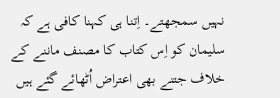نہیں سمجھتے۔ اِتنا ہی کہنا کافی ہے کہ سلیمان کو اِس کتاب کا مصنف ماننے کے خلاف جتنے بھی اعتراض اُٹھائے گئے ہیں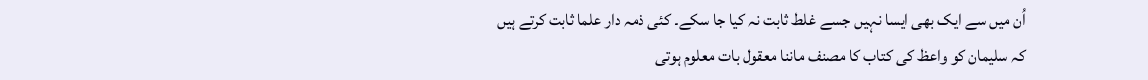اُن میں سے ایک بھی ایسا نہیں جسے غلط ثابت نہ کیا جا سکے۔ کئی ذمہ دار علما ثابت کرتے ہیں کہ سلیمان کو واعظ کی کتاب کا مصنف ماننا معقول بات معلوم ہوتی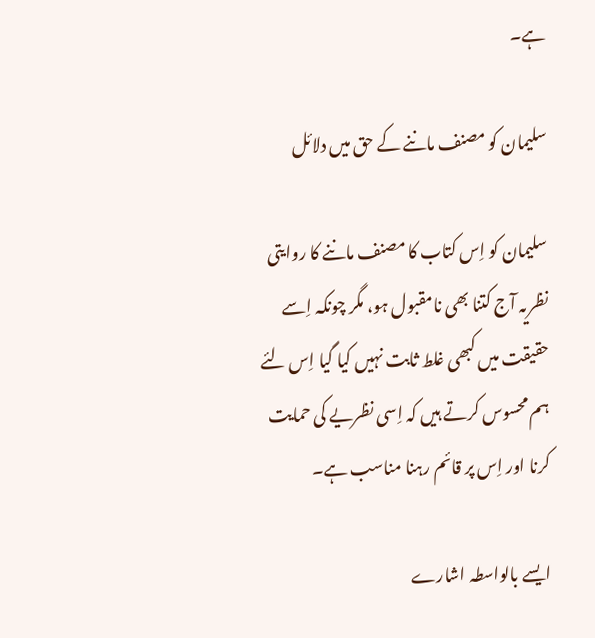ہے۔

سلیمان کو مصنف ماننے کے حق میں دلائل

سلیمان کو اِس کتاب کا مصنف ماننے کا روایتی نظریہ آج کتنا بھی نامقبول ہو، مگر چونکہ اِسے حقیقت میں کبھی غلط ثابت نہیں کیا گیا اِس لئے ہم محسوس کرتے ہیں کہ اِسی نظریے کی حمایت کرنا اور اِس پر قائم رہنا مناسب ہے۔

ایسے بالواسطہ اشارے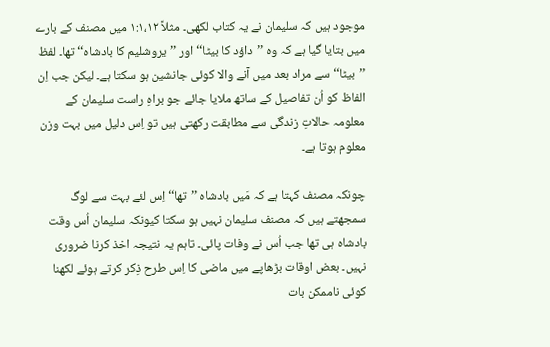موجود ہیں کہ سلیمان نے یہ کتاب لکھی۔ مثلاً ۱:۱،۱۲ میں مصنف کے بارے میں بتایا گیا ہے کہ وہ ’’داؤد کا بیٹا‘‘ اور ’’یروشلیم کا بادشاہ‘‘ تھا۔ لفظ ’’بیٹا‘‘ سے مراد بعد میں آنے والا کوئی جانشین ہو سکتا ہے۔ لیکن جب اِن الفاظ کو اُن تفاصیل کے ساتھ ملایا جائے جو براہِ راست سلیمان کے معلومہ حالاتِ زندگی سے مطابقت رکھتی ہیں تو اِس دلیل میں بہت وزن معلوم ہوتا ہے۔

چونکہ مصنف کہتا ہے کہ مَیں بادشاہ ’’تھا‘‘ اِس لئے بہت سے لوگ سمجھتے ہیں کہ مصنف سلیمان نہیں ہو سکتا کیونکہ سلیمان اُس وقت بادشاہ ہی تھا جب اُس نے وفات پائی۔ تاہم یہ نتیجہ اخذ کرنا ضروری نہیں۔ بعض اوقات بڑھاپے میں ماضی کا اِس طرح ذِکر کرتے ہوئے لکھنا کوئی ناممکن بات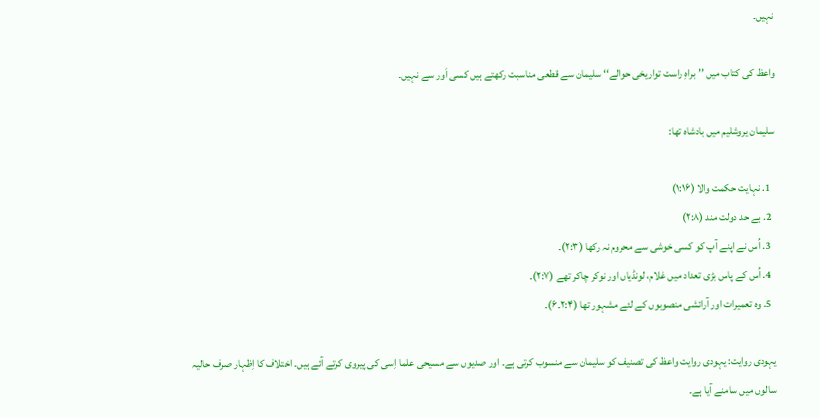نہیں۔

واعظ کی کتاب میں ’’براہِ راست تواریخی حوالے‘‘ سلیمان سے قطعی مناسبت رکھتے ہیں کسی اَور سے نہیں۔

سلیمان یروشلیم میں بادشاہ تھا:

  1. نہایت حکمت والا (۱:۱۶)
  2. بے حد دولت مند (۲:۸)
  3. اُس نے اپنے آپ کو کسی خوشی سے محروم نہ رکھا (۲:۳)۔
  4. اُس کے پاس بڑی تعداد میں غلام، لونڈیاں اور نوکر چاکر تھے (۲:۷)۔
  5. وہ تعمیرات اور آرائشی منصوبوں کے لئے مشہور تھا (۲:۴۔۶)۔

یہودی روایت: یہودی روایت واعظ کی تصنیف کو سلیمان سے منسوب کرتی ہے۔ اور صدیوں سے مسیحی علما اِسی کی پیروی کرتے آئے ہیں۔ اختلاف کا اِظہار صرف حالیہ سالوں میں سامنے آیا ہے۔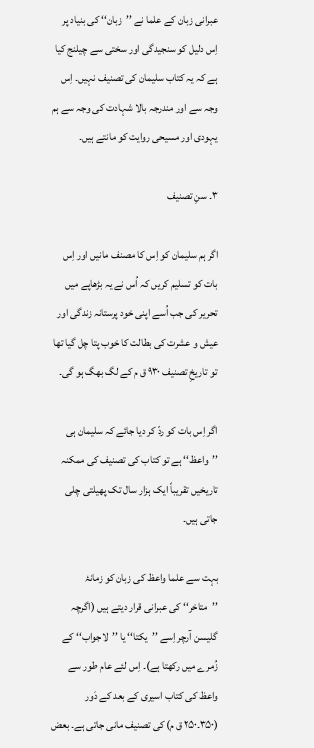عبرانی زبان کے علما نے ’’زبان‘‘ کی بنیاد پر اِس دلیل کو سنجیدگی اور سختی سے چیلنج کیا ہے کہ یہ کتاب سلیمان کی تصنیف نہیں۔ اِس وجہ سے اور مندرجہ بالا شہادت کی وجہ سے ہم یہودی اور مسیحی روایت کو مانتے ہیں۔

۳۔ سنِ تصنیف

اگر ہم سلیمان کو اِس کا مصنف مانیں اور اِس بات کو تسلیم کریں کہ اُس نے یہ بڑھاپے میں تحریر کی جب اُسے اپنی خود پرستانہ زندگی اور عیش و عشرت کی بطالت کا خوب پتا چل گیا تھا تو تاریخِ تصنیف ۹۳۰ ق م کے لگ بھگ ہو گی۔

اگر اِس بات کو ردّ کر دیا جائے کہ سلیمان ہی ’’واعظ‘‘ ہے تو کتاب کی تصنیف کی ممکنہ تاریخیں تقریباً ایک ہزار سال تک پھیلتی چلی جاتی ہیں۔

بہت سے علما واعظ کی زبان کو زمانۂ ’’متاخر‘‘ کی عبرانی قرار دیتے ہیں (اگرچہ گلیسن آرچر اِسے ’’یکتا‘‘ یا ’’لاجواب‘‘ کے زُمرے میں رکھتا ہے)۔ اِس لئے عام طور سے واعظ کی کتاب اسیری کے بعد کے دَور (۳۵۰۔۲۵۰ ق م) کی تصنیف مانی جاتی ہے۔ بعض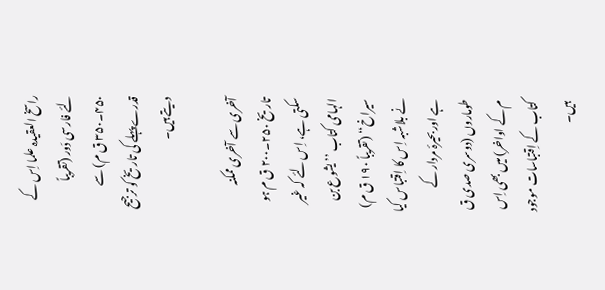راسخ العقیدہ علما اِس کے لئے فارسی دَور (تقریباً ۴۵۰۔۳۵۰ ق م) سے قدرے پہلے کی تاریخ کو ترجیح دیتے ہیں۔

آخری سے آخری ممکنہ تاریخ ۲۵۰۔۲۰۰ ق م ہو سکتی ہے، اِس لئے کہ غیر الہامی کتاب ’’یشوع بن سیراخ‘‘ (تقریباً ۱۹۰ ق م) نے بلاشبہ اِس کا اِقتباس کیا ہے اور بحیرۂ مردار کے طوماروں (دوسری صدی ق م کے اواخر) میں بھی اِس کتاب کے اِقتباسات موجود ہیں۔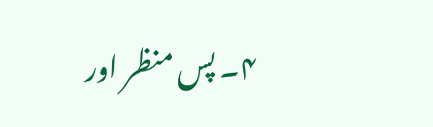۴۔ پس منظر اور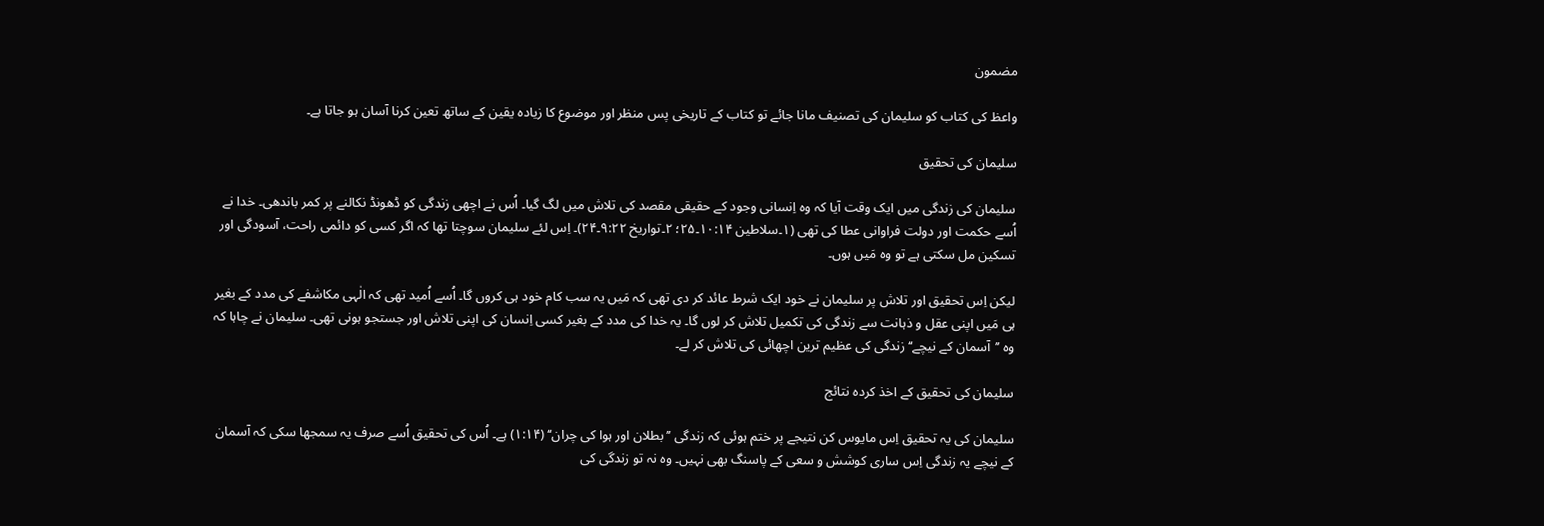مضمون

واعظ کی کتاب کو سلیمان کی تصنیف مانا جائے تو کتاب کے تاریخی پس منظر اور موضوع کا زیادہ یقین کے ساتھ تعین کرنا آسان ہو جاتا ہے۔

سلیمان کی تحقیق

سلیمان کی زندگی میں ایک وقت آیا کہ وہ اِنسانی وجود کے حقیقی مقصد کی تلاش میں لگ گیا۔ اُس نے اچھی زندگی کو ڈھونڈ نکالنے پر کمر باندھی۔ خدا نے اُسے حکمت اور دولت فراوانی عطا کی تھی (۱۔سلاطین ۱۰:۱۴۔۲۵؛ ۲۔تواریخ ۹:۲۲۔۲۴)۔ اِس لئے سلیمان سوچتا تھا کہ اگر کسی کو دائمی راحت، آسودگی اور تسکین مل سکتی ہے تو وہ مَیں ہوں۔

لیکن اِس تحقیق اور تلاش پر سلیمان نے خود ایک شرط عائد کر دی تھی کہ مَیں یہ سب کام خود ہی کروں گا۔ اُسے اُمید تھی کہ الٰہی مکاشفے کی مدد کے بغیر ہی مَیں اپنی عقل و ذہانت سے زندگی کی تکمیل تلاش کر لوں گا۔ یہ خدا کی مدد کے بغیر کسی اِنسان کی اپنی تلاش اور جستجو ہونی تھی۔ سلیمان نے چاہا کہ وہ ’’آسمان کے نیچے‘‘ زندگی کی عظیم ترین اچھائی کی تلاش کر لے۔

سلیمان کی تحقیق کے اخذ کردہ نتائج

سلیمان کی یہ تحقیق اِس مایوس کن نتیجے پر ختم ہوئی کہ زندگی ’’بطلان اور ہوا کی چران‘‘ (۱:۱۴) ہے۔ اُس کی تحقیق اُسے صرف یہ سمجھا سکی کہ آسمان کے نیچے یہ زندگی اِس ساری کوشش و سعی کے پاسنگ بھی نہیں۔ وہ نہ تو زندگی کی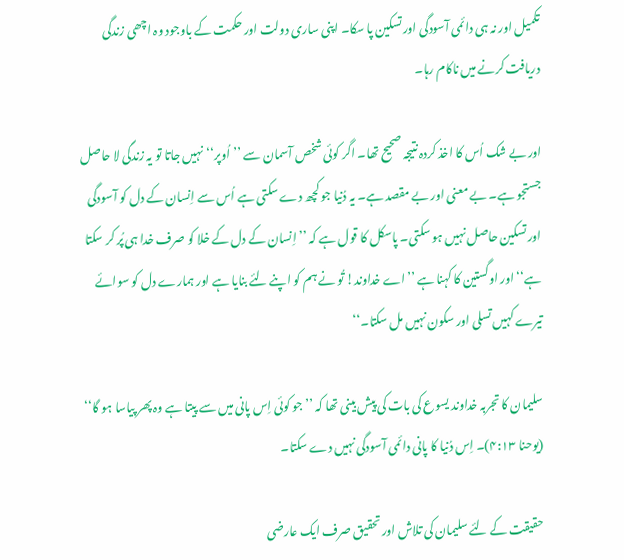تکمیل اور نہ ہی دائمی آسودگی اور تسکین پا سکا۔ اپنی ساری دولت اور حکمت کے باوجود وہ اچھی زندگی دریافت کرنے میں ناکام رہا۔

اور بے شک اُس کا اخذ کردہ نتیجہ صحیح تھا۔ اگر کوئی شخص آسمان سے ’’اُوپر‘‘ نہیں جاتا تو یہ زندگی لا حاصل جستجو ہے۔ بے معنی اور بے مقصد ہے۔ یہ دُنیا جو کچھ دے سکتی ہے اُس سے اِنسان کے دل کو آسودگی اور تسکین حاصل نہیں ہو سکتی۔ پاسکل کا قول ہے کہ ’’اِنسان کے دل کے خلا کو صرف خدا ہی پُر کر سکتا ہے‘‘ اور اوگستین کا کہنا ہے ’’اے خداوند! تُو نے ہم کو اپنے لئے بنایا ہے اور ہمارے دل کو سوائے تیرے کہیں تسلی اور سکون نہیں مل سکتا۔‘‘

سلیمان کا تجربہ خداوند یسوع کی بات کی پیش بینی تھا کہ ’’جو کوئی اِس پانی میں سے پیتا ہے وہ پھر پیاسا ہو گا‘‘ (یوحنا ۴:۱۳)۔ اِس دُنیا کا پانی دائمی آسودگی نہیں دے سکتا۔

حقیقت کے لئے سلیمان کی تلاش اور تحقیق صرف ایک عارضی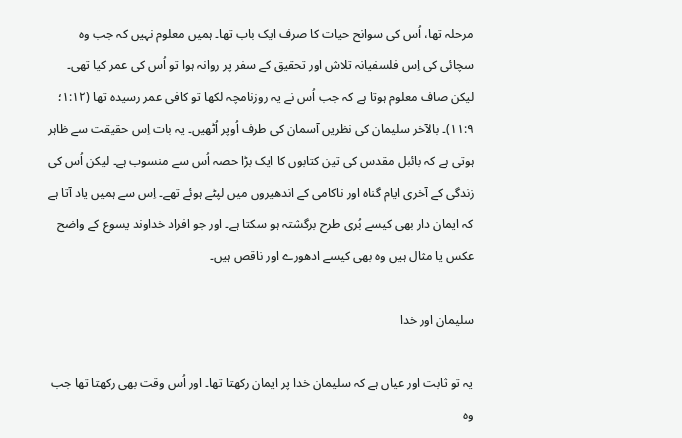مرحلہ تھا، اُس کی سوانح حیات کا صرف ایک باب تھا۔ ہمیں معلوم نہیں کہ جب وہ سچائی کی اِس فلسفیانہ تلاش اور تحقیق کے سفر پر روانہ ہوا تو اُس کی عمر کیا تھی۔ لیکن صاف معلوم ہوتا ہے کہ جب اُس نے یہ روزنامچہ لکھا تو کافی عمر رسیدہ تھا (۱:۱۲؛ ۱۱:۹)۔ بالآخر سلیمان کی نظریں آسمان کی طرف اُوپر اُٹھیں۔ یہ بات اِس حقیقت سے ظاہر ہوتی ہے کہ بائبل مقدس کی تین کتابوں کا ایک بڑا حصہ اُس سے منسوب ہے۔ لیکن اُس کی زندگی کے آخری ایام گناہ اور ناکامی کے اندھیروں میں لپٹے ہوئے تھے۔ اِس سے ہمیں یاد آتا ہے کہ ایمان دار بھی کیسے بُری طرح برگشتہ ہو سکتا ہے۔ اور جو افراد خداوند یسوع کے واضح عکس یا مثال ہیں وہ بھی کیسے ادھورے اور ناقص ہیں۔

سلیمان اور خدا

یہ تو ثابت اور عیاں ہے کہ سلیمان خدا پر ایمان رکھتا تھا۔ اور اُس وقت بھی رکھتا تھا جب وہ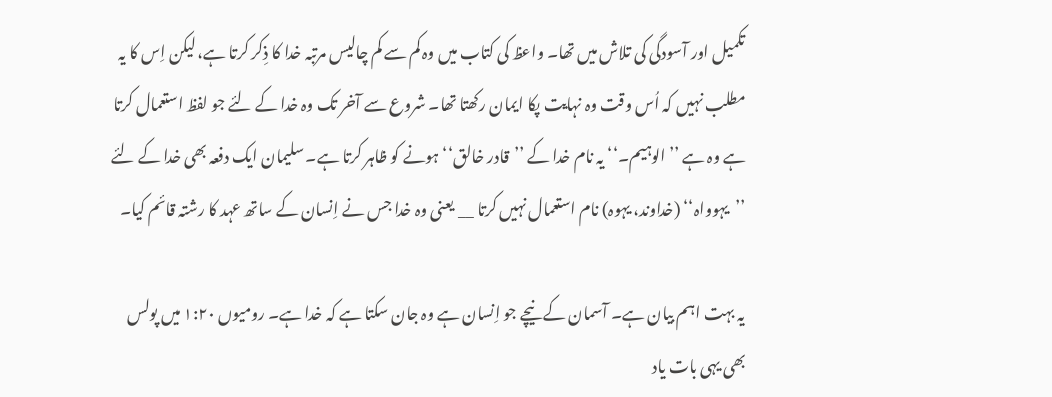تکمیل اور آسودگی کی تلاش میں تھا۔ واعظ کی کتاب میں وہ کم سے کم چالیس مرتبہ خدا کا ذِکر کرتا ہے، لیکن اِس کا یہ مطلب نہیں کہ اُس وقت وہ نہایت پکا ایمان رکھتا تھا۔ شروع سے آخر تک وہ خدا کے لئے جو لفظ استعمال کرتا ہے وہ ہے ’’الوہیم۔‘‘ یہ نام خدا کے ’’قادر خالق‘‘ ہونے کو ظاہر کرتا ہے۔ سلیمان ایک دفعہ بھی خدا کے لئے ’’یہوواہ‘‘ (خداوند، یہوہ) نام استعمال نہیں کرتا __ یعنی وہ خدا جس نے اِنسان کے ساتھ عہد کا رشتہ قائم کیا۔

یہ بہت اہم بیان ہے۔ آسمان کے نیچے جو اِنسان ہے وہ جان سکتا ہے کہ خدا ہے۔ رومیوں ۱:۲۰ میں پولس بھی یہی بات یاد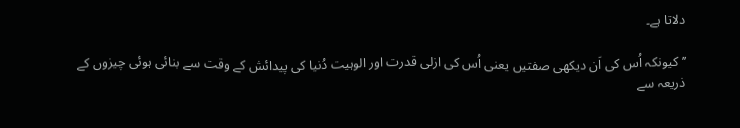دلاتا ہے۔

’’کیونکہ اُس کی اَن دیکھی صفتیں یعنی اُس کی ازلی قدرت اور الوہیت دُنیا کی پیدائش کے وقت سے بنائی ہوئی چیزوں کے ذریعہ سے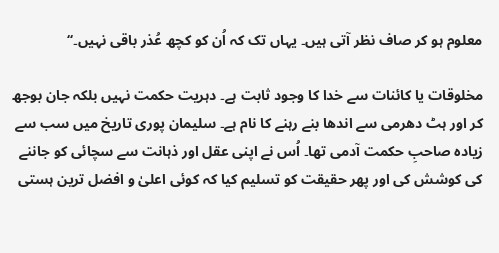معلوم ہو کر صاف نظر آتی ہیں۔ یہاں تک کہ اُن کو کچھ عُذر باقی نہیں۔‘‘

مخلوقات یا کائنات سے خدا کا وجود ثابت ہے۔ دہریت حکمت نہیں بلکہ جان بوجھ کر اور ہٹ دھرمی سے اندھا بنے رہنے کا نام ہے۔ سلیمان پوری تاریخ میں سب سے زیادہ صاحبِ حکمت آدمی تھا۔ اُس نے اپنی عقل اور ذہانت سے سچائی کو جاننے کی کوشش کی اور پھر حقیقت کو تسلیم کیا کہ کوئی اعلیٰ و افضل ترین ہستی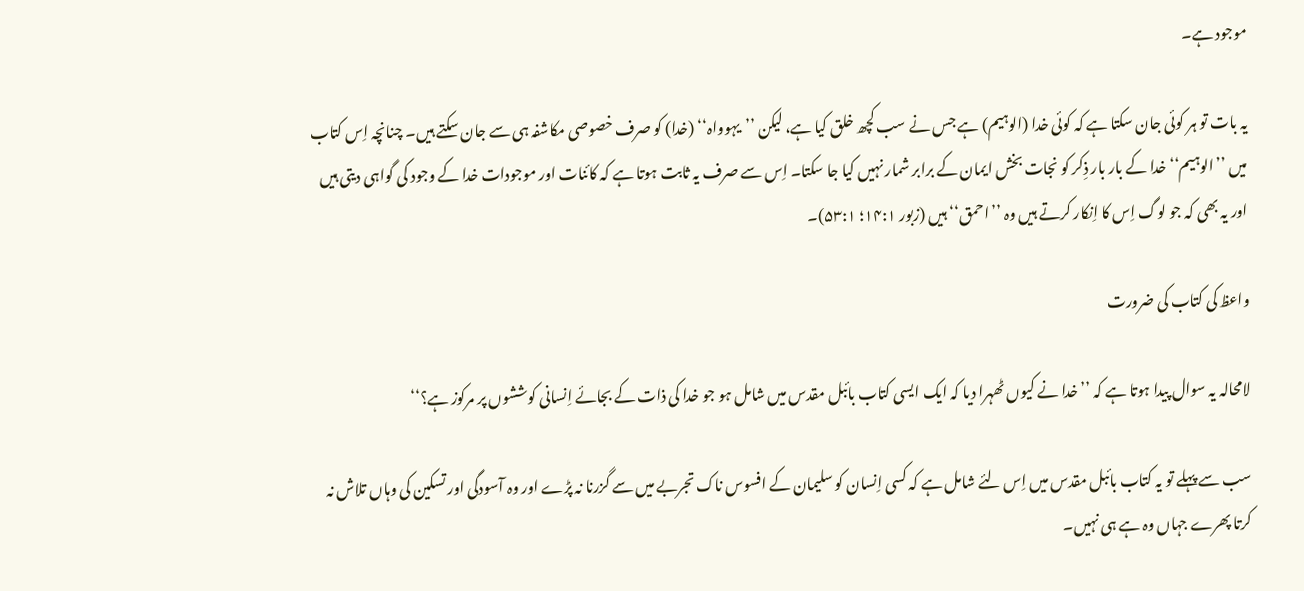موجود ہے۔

یہ بات تو ہر کوئی جان سکتا ہے کہ کوئی خدا (الوہیم) ہے جس نے سب کچھ خلق کیا ہے، لیکن ’’یہوواہ‘‘ (خدا) کو صرف خصوصی مکاشفہ ہی سے جان سکتے ہیں۔ چنانچہ اِس کتاب میں ’’الوہیم‘‘ خدا کے بار بار ذِکر کو نجات بخش ایمان کے برابر شمار نہیں کیا جا سکتا۔ اِس سے صرف یہ ثابت ہوتا ہے کہ کائنات اور موجودات خدا کے وجود کی گواہی دیتی ہیں اور یہ بھی کہ جو لوگ اِس کا اِنکار کرتے ہیں وہ ’’احمق‘‘ ہیں (زبور ۱۴:۱؛ ۵۳:۱)۔

واعظ کی کتاب کی ضرورت

لامحالہ یہ سوال پیدا ہوتا ہے کہ ’’خدا نے کیوں ٹھہرا دیا کہ ایک ایسی کتاب بائبل مقدس میں شامل ہو جو خدا کی ذات کے بجائے اِنسانی کوششوں پر مرکوز ہے؟‘‘

سب سے پہلے تو یہ کتاب بائبل مقدس میں اِس لئے شامل ہے کہ کسی اِنسان کو سلیمان کے افسوس ناک تجربے میں سے گزرنا نہ پڑے اور وہ آسودگی اور تسکین کی وہاں تلاش نہ کرتا پھرے جہاں وہ ہے ہی نہیں۔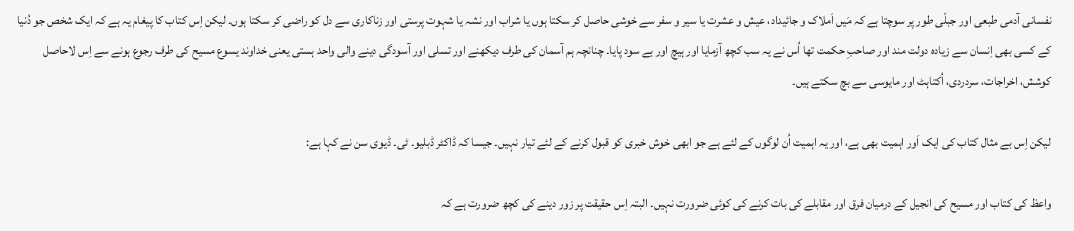نفسانی آدمی طبعی اور جبلّی طور پر سوچتا ہے کہ مَیں اَملاک و جائیداد، عیش و عشرت یا سیر و سفر سے خوشی حاصل کر سکتا ہوں یا شراب اور نشہ یا شہوت پرستی اور زناکاری سے دل کو راضی کر سکتا ہوں۔ لیکن اِس کتاب کا پیغام یہ ہے کہ ایک شخص جو دُنیا کے کسی بھی اِنسان سے زیادہ دولت مند اور صاحبِ حکمت تھا اُس نے یہ سب کچھ آزمایا اور ہیچ اور بے سود پایا۔ چنانچہ ہم آسمان کی طرف دیکھنے اور تسلی اور آسودگی دینے والی واحد ہستی یعنی خداوند یسوع مسیح کی طرف رجوع ہونے سے اِس لاحاصل کوشش، اخراجات، سردردی، اُکتاہٹ اور مایوسی سے بچ سکتے ہیں۔

لیکن اِس بے مثال کتاب کی ایک اَور اہمیت بھی ہے، اور یہ اہمیت اُن لوگوں کے لئے ہے جو ابھی خوش خبری کو قبول کرنے کے لئے تیار نہیں۔ جیسا کہ ڈاکٹر ڈبلیو۔ ٹی۔ ڈیوی سن نے کہا ہے:

واعظ کی کتاب اور مسیح کی انجیل کے درمیان فرق اور مقابلے کی بات کرنے کی کوئی ضرورت نہیں۔ البتہ اِس حقیقت پر زور دینے کی کچھ ضرورت ہے کہ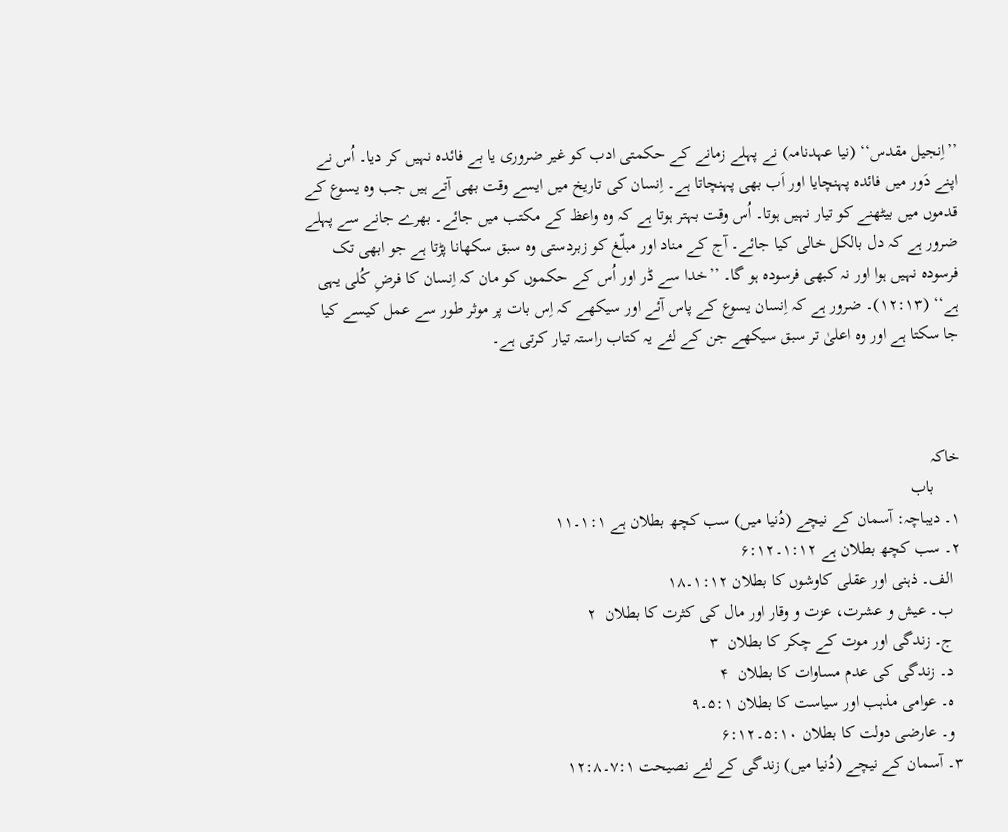’’اِنجیل مقدس‘‘ (نیا عہدنامہ) نے پہلے زمانے کے حکمتی ادب کو غیر ضروری یا بے فائدہ نہیں کر دیا۔ اُس نے اپنے دَور میں فائدہ پہنچایا اور اَب بھی پہنچاتا ہے۔ اِنسان کی تاریخ میں ایسے وقت بھی آتے ہیں جب وہ یسوع کے قدموں میں بیٹھنے کو تیار نہیں ہوتا۔ اُس وقت بہتر ہوتا ہے کہ وہ واعظ کے مکتب میں جائے۔ بھرے جانے سے پہلے ضرور ہے کہ دل بالکل خالی کیا جائے۔ آج کے مناد اور مبلّغ کو زبردستی وہ سبق سکھانا پڑتا ہے جو ابھی تک فرسودہ نہیں ہوا اور نہ کبھی فرسودہ ہو گا۔ ’’خدا سے ڈر اور اُس کے حکموں کو مان کہ اِنسان کا فرضِ کُلی یہی ہے‘‘ (۱۲:۱۳)۔ ضرور ہے کہ اِنسان یسوع کے پاس آئے اور سیکھے کہ اِس بات پر موثر طور سے عمل کیسے کیا جا سکتا ہے اور وہ اعلیٰ تر سبق سیکھے جن کے لئے یہ کتاب راستہ تیار کرتی ہے۔



خاکہ
      باب
۱۔ دیباچہ: آسمان کے نیچے (دُنیا میں) سب کچھ بطلان ہے ۱:۱۔۱۱
۲۔ سب کچھ بطلان ہے ۱:۱۲۔۶:۱۲
  الف۔ ذہنی اور عقلی کاوشوں کا بطلان ۱:۱۲۔۱۸
  ب۔ عیش و عشرت، عزت و وقار اور مال کی کثرت کا بطلان  ۲
  ج۔ زندگی اور موت کے چکر کا بطلان  ۳
  د۔ زندگی کی عدم مساوات کا بطلان  ۴
  ہ۔ عوامی مذہب اور سیاست کا بطلان ۵:۱۔۹
  و۔ عارضی دولت کا بطلان ۵:۱۰۔۶:۱۲
۳۔ آسمان کے نیچے (دُنیا میں) زندگی کے لئے نصیحت ۷:۱۔۱۲:۸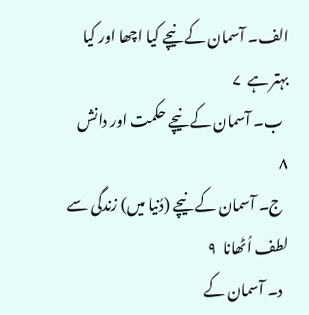الف۔ آسمان کے نیچے کیا اچھا اور کیا بہتر ہے  ۷
  ب۔ آسمان کے نیچے حکمت اور دانش  ۸
  ج۔ آسمان کے نیچے (دُنیا میں) زندگی سے لطف اُٹھانا  ۹
  د۔ آسمان کے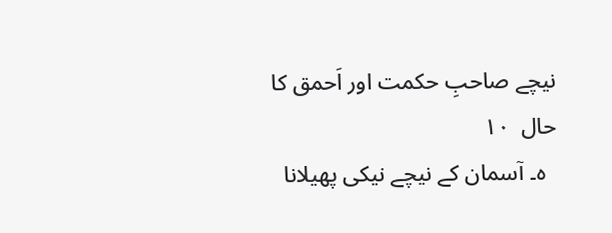نیچے صاحبِ حکمت اور اَحمق کا حال  ۱۰
  ہ۔ آسمان کے نیچے نیکی پھیلانا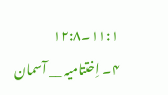۱۱:۱۔۱۲:۸
۴۔ اِختتامیہ __ آسمان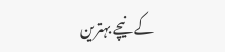کے نیچے بہترین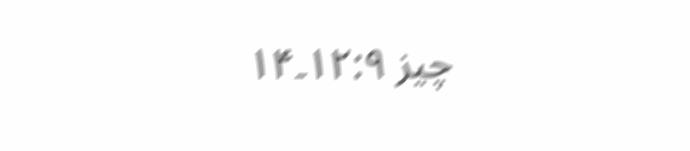چیز ۱۲:۹۔۱۴